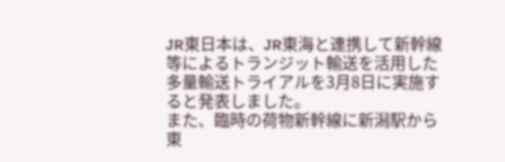JR東日本は、JR東海と連携して新幹線等によるトランジット輸送を活用した多量輸送トライアルを3月8日に実施すると発表しました。
また、臨時の荷物新幹線に新潟駅から東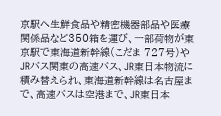京駅へ生鮮食品や精密機器部品や医療関係品など350箱を運び、一部荷物が東京駅で東海道新幹線(こだま 727号)やJRバス関東の高速バス、JR東日本物流に積み替えられ、東海道新幹線は名古屋まで、高速バスは空港まで、JR東日本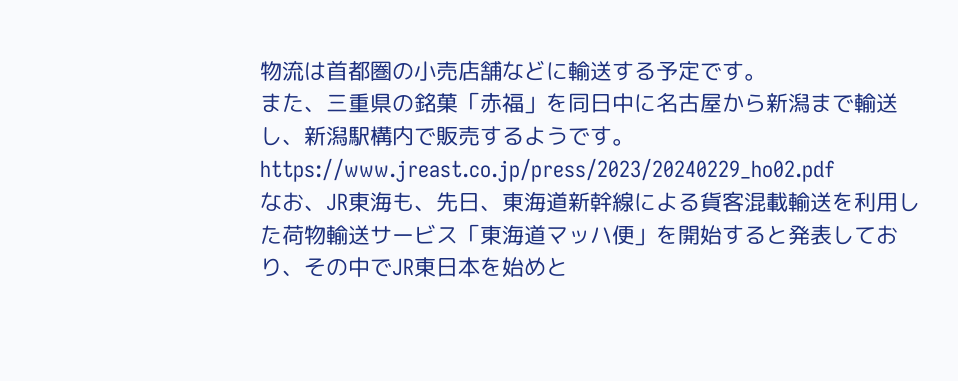物流は首都圏の小売店舗などに輸送する予定です。
また、三重県の銘菓「赤福」を同日中に名古屋から新潟まで輸送し、新潟駅構内で販売するようです。
https://www.jreast.co.jp/press/2023/20240229_ho02.pdf
なお、JR東海も、先日、東海道新幹線による貨客混載輸送を利用した荷物輸送サービス「東海道マッハ便」を開始すると発表しており、その中でJR東日本を始めと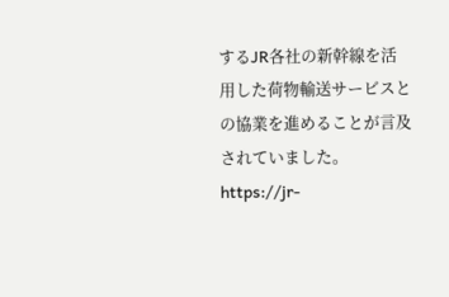するJR各社の新幹線を活用した荷物輸送サービスとの協業を進めることが言及されていました。
https://jr-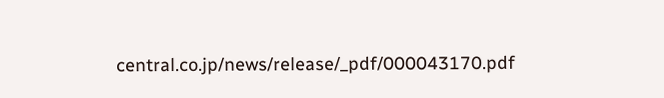central.co.jp/news/release/_pdf/000043170.pdf